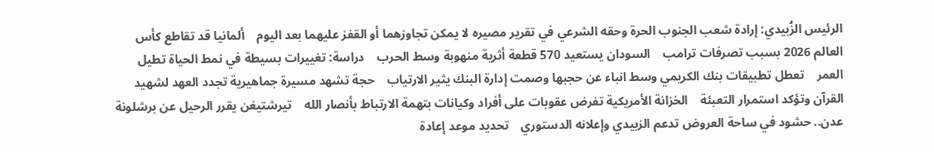الرئيس الزُبيدي: إرادة شعب الجنوب الحرة وحقه الشرعي في تقرير مصيره لا يمكن تجاوزهما أو القفز عليهما بعد اليوم    ألمانيا قد تقاطع كأس العالم 2026 بسبب تصرفات ترامب    السودان يستعيد 570 قطعة أثرية منهوبة وسط الحرب    دراسة: تغييرات بسيطة في نمط الحياة تطيل العمر    تعطل تطبيقات بنك الكريمي وسط انباء عن حجبها وصمت إدارة البنك يثير الارتياب    حجة تشهد مسيرة جماهيرية تجدد العهد لشهيد القرآن وتؤكد استمرار التعبئة    الخزانة الأمريكية تفرض عقوبات على أفراد وكيانات بتهمة الارتباط بأنصار الله    تيرشتيغن يقرر الرحيل عن برشلونة    عدن.. حشود في ساحة العروض تدعم الزبيدي وإعلانه الدستوري    تحديد موعد إعادة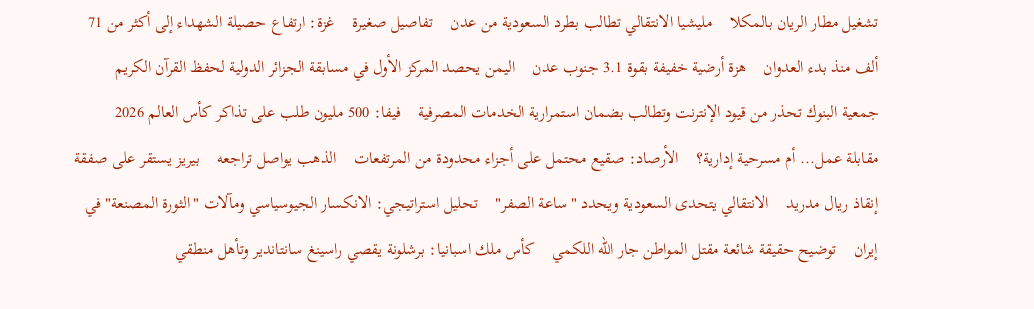تشغيل مطار الريان بالمكلا    مليشيا الانتقالي تطالب بطرد السعودية من عدن    تفاصيل صغيرة    غزة: ارتفاع حصيلة الشهداء إلى أكثر من 71 ألف منذ بدء العدوان    هزة أرضية خفيفة بقوة 3.1 جنوب عدن    اليمن يحصد المركز الأول في مسابقة الجزائر الدولية لحفظ القرآن الكريم    جمعية البنوك تحذر من قيود الإنترنت وتطالب بضمان استمرارية الخدمات المصرفية    فيفا: 500 مليون طلب على تذاكر كأس العالم 2026    مقابلة عمل... أم مسرحية إدارية؟    الأرصاد: صقيع محتمل على أجزاء محدودة من المرتفعات    الذهب يواصل تراجعه    بيريز يستقر على صفقة إنقاذ ريال مدريد    الانتقالي يتحدى السعودية ويحدد "ساعة الصفر"    تحليل استراتيجي: الانكسار الجيوسياسي ومآلات "الثورة المصنعة" في إيران    توضيح حقيقة شائعة مقتل المواطن جار الله اللكمي    كأس ملك اسبانيا: برشلونة يقصي راسينغ سانتاندير وتأهل منطقي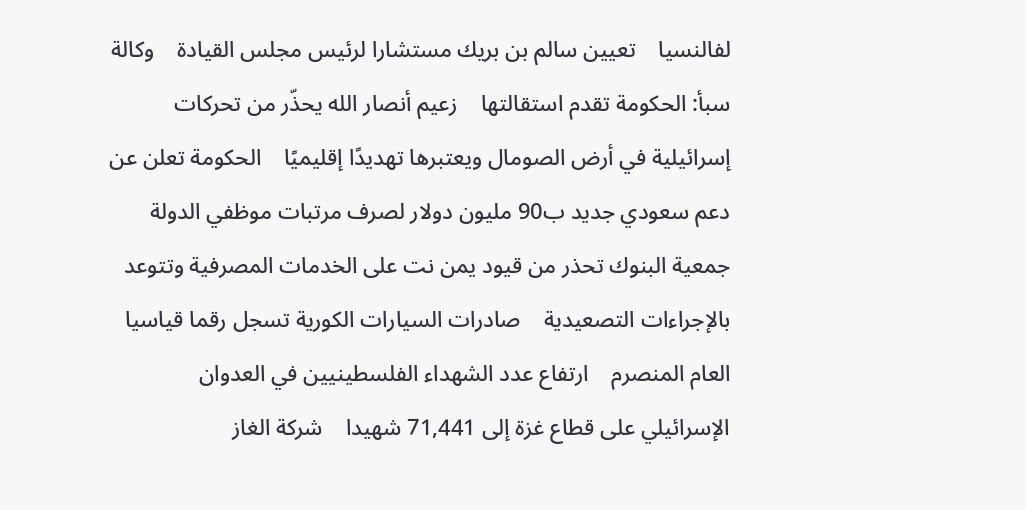لفالنسيا    تعيين سالم بن بريك مستشارا لرئيس مجلس القيادة    وكالة سبأ: الحكومة تقدم استقالتها    زعيم أنصار الله يحذّر من تحركات إسرائيلية في أرض الصومال ويعتبرها تهديدًا إقليميًا    الحكومة تعلن عن دعم سعودي جديد ب90 مليون دولار لصرف مرتبات موظفي الدولة    جمعية البنوك تحذر من قيود يمن نت على الخدمات المصرفية وتتوعد بالإجراءات التصعيدية    صادرات السيارات الكورية تسجل رقما قياسيا العام المنصرم    ارتفاع عدد الشهداء الفلسطينيين في العدوان الإسرائيلي على قطاع غزة إلى 71,441 شهيدا    شركة الغاز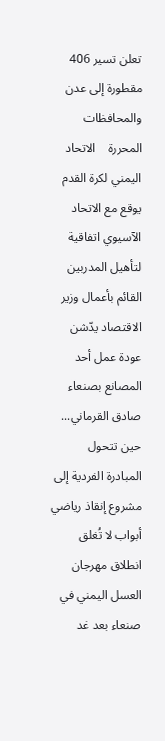تعلن تسير 406 مقطورة إلى عدن والمحافظات المحررة    الاتحاد اليمني لكرة القدم يوقع مع الاتحاد الآسيوي اتفاقية لتأهيل المدربين    القائم بأعمال وزير الاقتصاد يدّشن عودة عمل أحد المصانع بصنعاء    صادق القرماني... حين تتحول المبادرة الفردية إلى مشروع إنقاذ رياضي    أبواب لا تُغلق    انطلاق مهرجان العسل اليمني في صنعاء بعد غد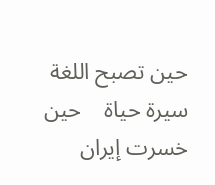حين تصبح اللغة سيرة حياة    حين خسرت إيران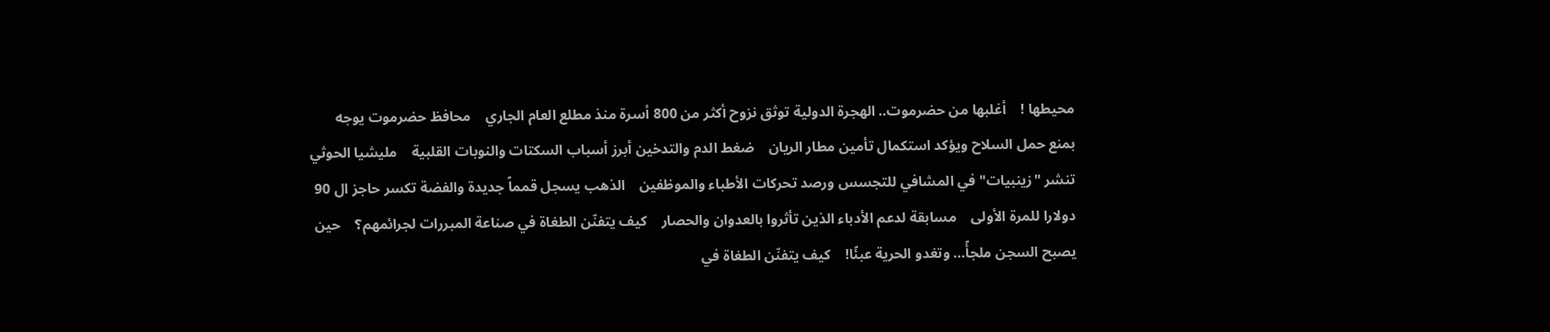محيطها !    أغلبها من حضرموت.. الهجرة الدولية توثق نزوح أكثر من 800 أسرة منذ مطلع العام الجاري    محافظ حضرموت يوجه بمنع حمل السلاح ويؤكد استكمال تأمين مطار الريان    ضغط الدم والتدخين أبرز أسباب السكتات والنوبات القلبية    مليشيا الحوثي تنشر "زينبيات" في المشافي للتجسس ورصد تحركات الأطباء والموظفين    الذهب يسجل قمماً جديدة والفضة تكسر حاجز ال 90 دولارا للمرة الأولى    مسابقة لدعم الأدباء الذين تأثروا بالعدوان والحصار    كيف يتفنّن الطغاة في صناعة المبررات لجرائمهم؟    حين يصبح السجن ملجأً... وتغدو الحرية عبئًا!    كيف يتفنّن الطغاة في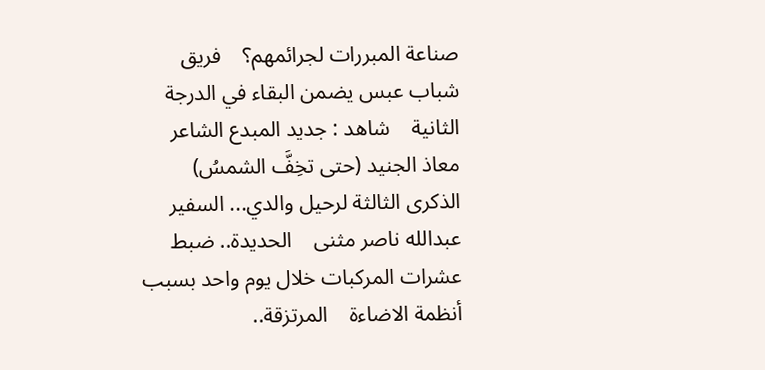صناعة المبررات لجرائمهم؟    فريق شباب عبس يضمن البقاء في الدرجة الثانية    شاهد : جديد المبدع الشاعر معاذ الجنيد (حتى تخِفَّ الشمسُ)    الذكرى الثالثة لرحيل والدي... السفير عبدالله ناصر مثنى    الحديدة.. ضبط عشرات المركبات خلال يوم واحد بسبب أنظمة الاضاءة    المرتزقة..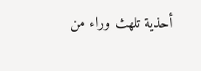أحذية تلهث وراء من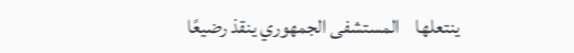ينتعلها    المستشفى الجمهوري ينقذ رضيعًا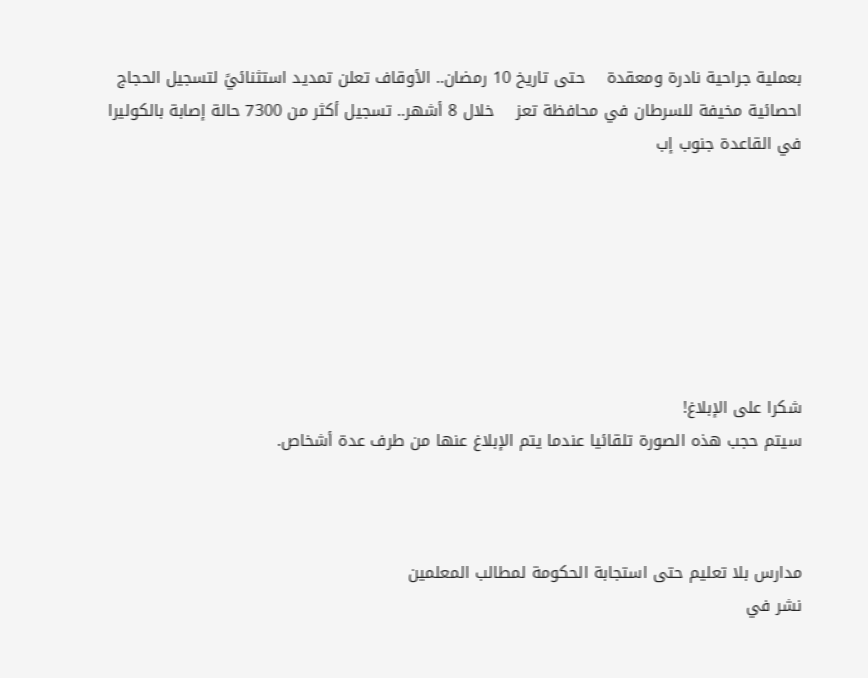بعملية جراحية نادرة ومعقدة    حتى تاريخ 10 رمضان.. الأوقاف تعلن تمديد استثنائيً لتسجيل الحجاج    احصائية مخيفة للسرطان في محافظة تعز    خلال 8 أشهر.. تسجيل أكثر من 7300 حالة إصابة بالكوليرا في القاعدة جنوب إب







شكرا على الإبلاغ!
سيتم حجب هذه الصورة تلقائيا عندما يتم الإبلاغ عنها من طرف عدة أشخاص.



مدارس بلا تعليم حتى استجابة الحكومة لمطالب المعلمين
نشر في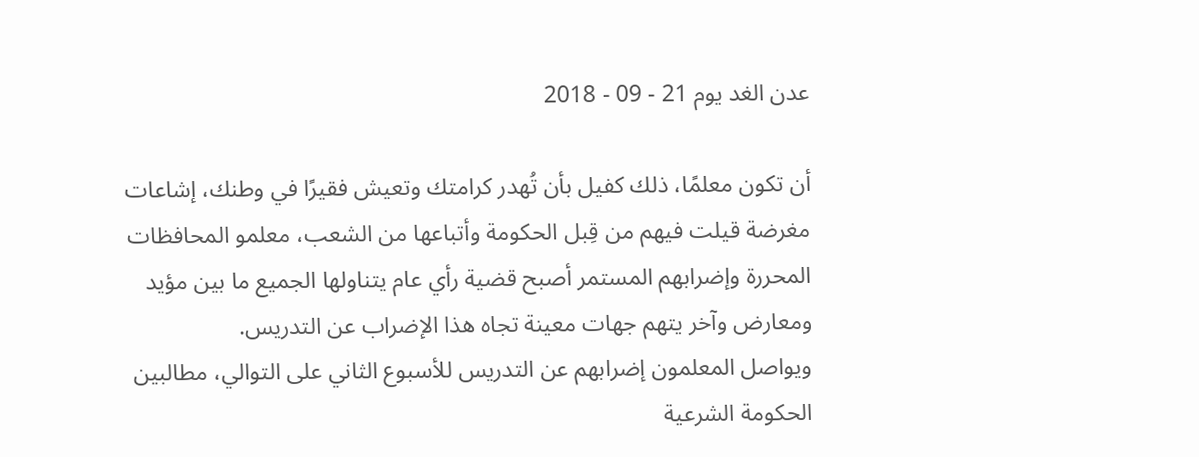عدن الغد يوم 21 - 09 - 2018

أن تكون معلمًا، ذلك كفيل بأن تُهدر كرامتك وتعيش فقيرًا في وطنك، إشاعات مغرضة قيلت فيهم من قِبل الحكومة وأتباعها من الشعب، معلمو المحافظات المحررة وإضرابهم المستمر أصبح قضية رأي عام يتناولها الجميع ما بين مؤيد ومعارض وآخر يتهم جهات معينة تجاه هذا الإضراب عن التدريس.
ويواصل المعلمون إضرابهم عن التدريس للأسبوع الثاني على التوالي، مطالبين الحكومة الشرعية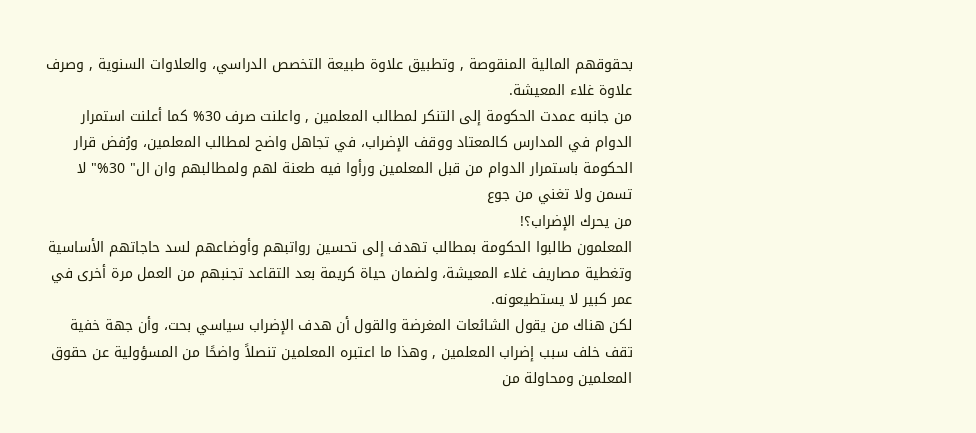بحقوقهم المالية المنقوصة , وتطبيق علاوة طبيعة التخصص الدراسي، والعلاوات السنوية , وصرف علاوة غلاء المعيشة.
من جانبه عمدت الحكومة إلى التنكر لمطالب المعلمين , واعلنت صرف 30% كما أعلنت استمرار الدوام في المدارس كالمعتاد ووقف الإضراب، في تجاهل واضح لمطالب المعلمين، ورُفض قرار الحكومة باستمرار الدوام من قبل المعلمين ورأوا فيه طعنة لهم ولمطالبهم وان ال" 30%" لا تسمن ولا تغني من جوع
من يحرك الإضراب؟!
المعلمون طالبوا الحكومة بمطالب تهدف إلى تحسين رواتبهم وأوضاعهم لسد حاجاتهم الأساسية وتغطية مصاريف غلاء المعيشة، ولضمان حياة كريمة بعد التقاعد تجنبهم من العمل مرة أخرى في عمر كبير لا يستطيعونه.
لكن هناك من يقول الشائعات المغرضة والقول أن هدف الإضراب سياسي بحت، وأن جهة خفية تقف خلف سبب إضراب المعلمين , وهذا ما اعتبره المعلمين تنصلاً واضحًا من المسؤولية عن حقوق المعلمين ومحاولة من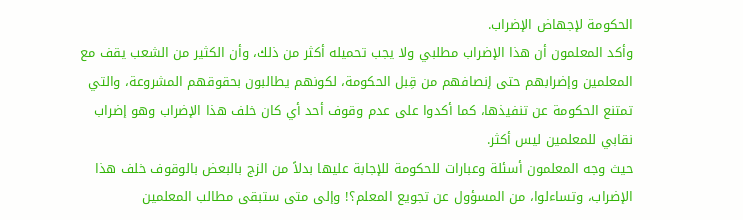الحكومة لإجهاض الإضراب.
وأكد المعلمون أن هذا الإضراب مطلبي ولا يجب تحميله أكثر من ذلك، وأن الكثير من الشعب يقف مع المعلمين وإضرابهم حتى إنصافهم من قِبل الحكومة، لكونهم يطالبون بحقوقهم المشروعة، والتي تمتنع الحكومة عن تنفيذها، كما أكدوا على عدم وقوف أحد أي كان خلف هذا الإضراب وهو إضراب نقابي للمعلمين ليس أكثر.
حيث وجه المعلمون أسئلة وعبارات للحكومة للإجابة عليها بدلاً من الزج بالبعض بالوقوف خلف هذا الإضراب، وتساءلوا، من المسؤول عن تجويع المعلم؟! وإلى متى ستبقى مطالب المعلمين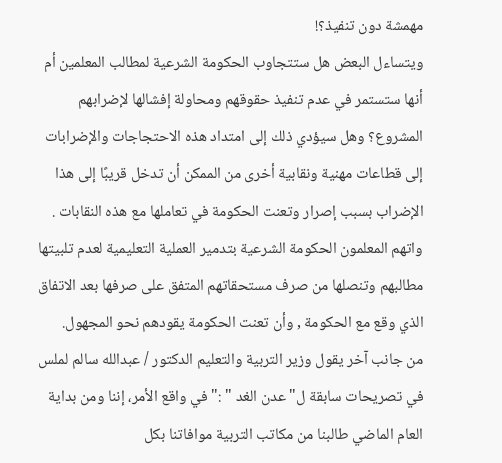مهمشة دون تنفيذ؟!
ويتساءل البعض هل ستتجاوب الحكومة الشرعية لمطالب المعلمين أم أنها ستستمر في عدم تنفيذ حقوقهم ومحاولة إفشالها لإضرابهم المشروع؟ وهل سيؤدي ذلك إلى امتداد هذه الاحتجاجات والإضرابات إلى قطاعات مهنية ونقابية أخرى من الممكن أن تدخل قريبًا إلى هذا الإضراب بسبب إصرار وتعنت الحكومة في تعاملها مع هذه النقابات .
واتهم المعلمون الحكومة الشرعية بتدمير العملية التعليمية لعدم تلبيتها مطالبهم وتنصلها من صرف مستحقاتهم المتفق على صرفها بعد الاتفاق الذي وقع مع الحكومة , وأن تعنت الحكومة يقودهم نحو المجهول.
من جانب آخر يقول وزير التربية والتعليم الدكتور / عبدالله سالم لملس في تصريحات سابقة ل" عدن الغد " :" في واقع الأمر، إننا ومن بداية العام الماضي طالبنا من مكاتب التربية موافاتنا بكل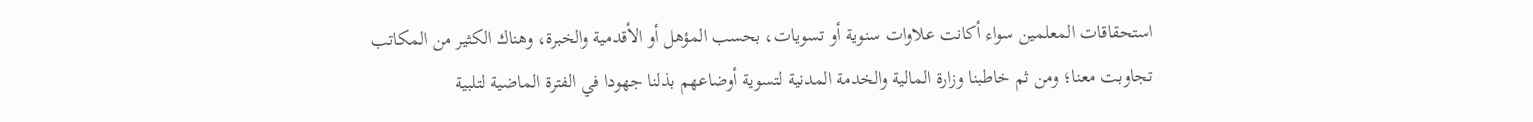استحقاقات المعلمين سواء أكانت علاوات سنوية أو تسويات، بحسب المؤهل أو الأقدمية والخبرة، وهناك الكثير من المكاتب تجاوبت معنا؛ ومن ثم خاطبنا وزارة المالية والخدمة المدنية لتسوية أوضاعهم بذلنا جهودا في الفترة الماضية لتلبية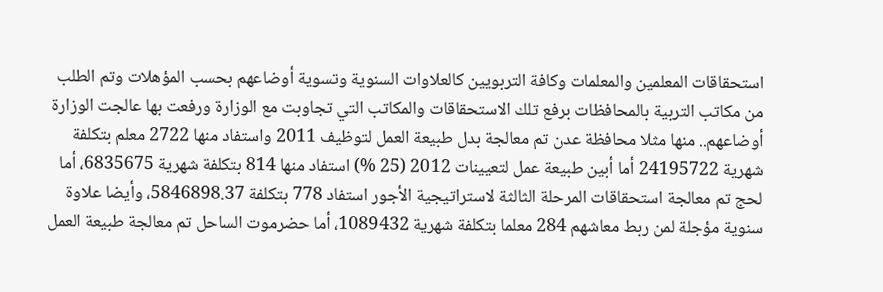استحقاقات المعلمين والمعلمات وكافة التربويين كالعلاوات السنوية وتسوية أوضاعهم بحسب المؤهلات وتم الطلب من مكاتب التربية بالمحافظات برفع تلك الاستحقاقات والمكاتب التي تجاوبت مع الوزارة ورفعت بها عالجت الوزارة أوضاعهم.. منها مثلا محافظة عدن تم معالجة بدل طبيعة العمل لتوظيف 2011 واستفاد منها 2722 معلم بتكلفة شهرية 24195722 أما أبين طبيعة عمل لتعيينات 2012 (25 %) استفاد منها 814 بتكلفة شهرية 6835675، أما لحج تم معالجة استحقاقات المرحلة الثالثة لاستراتيجية الأجور استفاد 778 بتكلفة 5846898.37، وأيضا علاوة سنوية مؤجلة لمن ربط معاشهم 284 معلما بتكلفة شهرية 1089432، أما حضرموت الساحل تم معالجة طبيعة العمل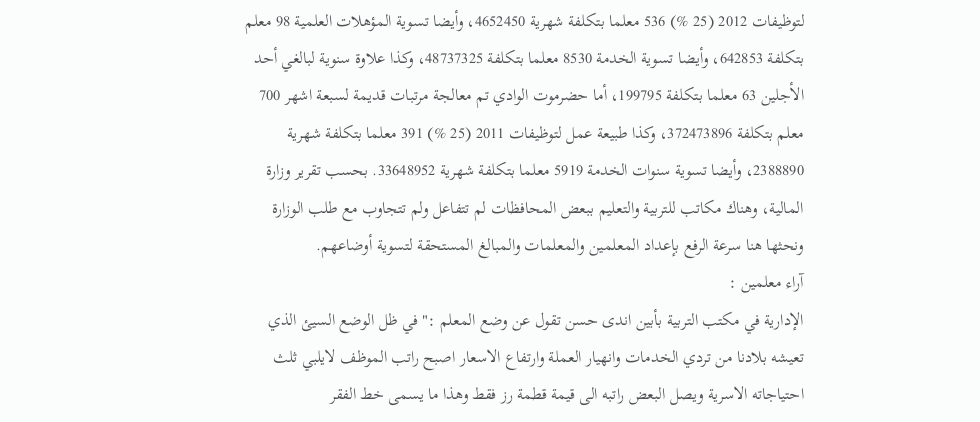لتوظيفات 2012 (25 %) 536 معلما بتكلفة شهرية 4652450، وأيضا تسوية المؤهلات العلمية 98 معلم بتكلفة 642853، وأيضا تسوية الخدمة 8530 معلما بتكلفة 48737325، وكذا علاوة سنوية لبالغي أحد الأجلين 63 معلما بتكلفة 199795، أما حضرموت الوادي تم معالجة مرتبات قديمة لسبعة اشهر 700 معلم بتكلفة 372473896، وكذا طبيعة عمل لتوظيفات 2011 (25 %) 391 معلما بتكلفة شهرية 2388890، وأيضا تسوية سنوات الخدمة 5919 معلما بتكلفة شهرية 33648952. بحسب تقرير وزارة المالية، وهناك مكاتب للتربية والتعليم ببعض المحافظات لم تتفاعل ولم تتجاوب مع طلب الوزارة ونحثها هنا سرعة الرفع بإعداد المعلمين والمعلمات والمبالغ المستحقة لتسوية أوضاعهم.
آراء معلمين :
الإدارية في مكتب التربية بأبين اندى حسن تقول عن وضع المعلم :" في ظل الوضع السيئ الذي تعيشه بلادنا من تردي الخدمات وانهيار العملة وارتفاع الاسعار اصبح راتب الموظف لايلبي ثلث احتياجاته الاسرية ويصل البعض راتبه الى قيمة قطمة رز فقط وهذا ما يسمى خط الفقر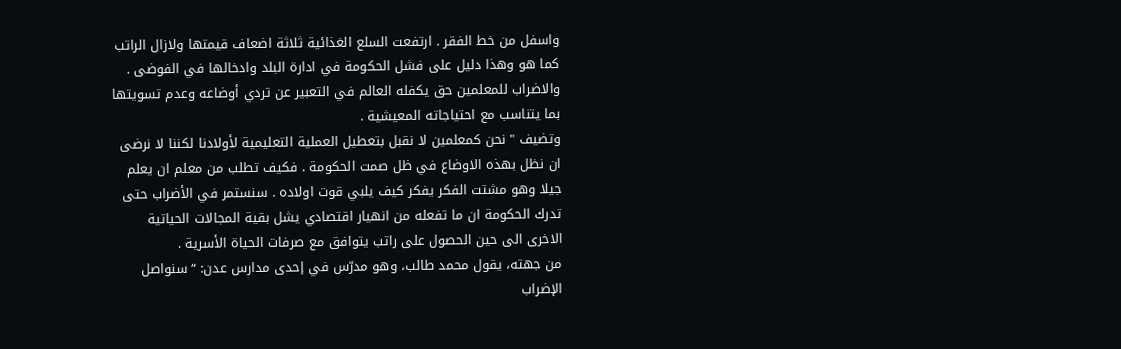واسفل من خط الفقر . ارتفعت السلع الغذائية ثلاثة اضعاف قيمتها ولازال الراتب كما هو وهذا دليل على فشل الحكومة في ادارة البلد وادخالها في الفوضى . والاضراب للمعلمين حق يكفله العالم في التعبير عن تردي أوضاعه وعدم تسويتها بما يتناسب مع احتياجاته المعيشية .
وتضيف " نحن كمعلمين لا نقبل بتعطيل العملية التعليمية لأولادنا لكننا لا نرضى ان نظل بهذه الاوضاع في ظل صمت الحكومة . فكيف تطلب من معلم ان يعلم جيلا وهو مشتت الفكر يفكر كيف يلبي قوت اولاده . سنستمر في الأضراب حتى تدرك الحكومة ان ما تفعله من انهيار اقتصادي يشل بقية المجالات الحياتية الاخرى الى حين الحصول على راتب يتوافق مع صرفات الحياة الأسرية .
من جهته، يقول محمد طالب، وهو مدرّس في إحدى مدارس عدن: “سنواصل الإضراب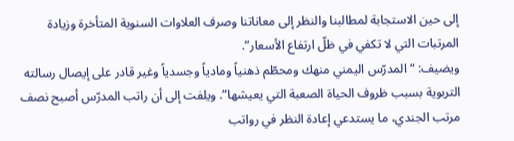إلى حين الاستجابة لمطالبنا والنظر إلى معاناتنا وصرف العلاوات السنوية المتأخرة وزيادة المرتبات التي لا تكفي في ظلّ ارتفاع الأسعار”.
ويضيف: “المدرّس اليمني منهك ومحطّم ذهنياً ومادياً وجسدياً وغير قادر على إيصال رسالته التربوية بسبب ظروف الحياة الصعبة التي يعيشها”. ويلفت إلى أن راتب المدرّس أصبح نصف مرتب الجندي، ما يستدعي إعادة النظر في رواتب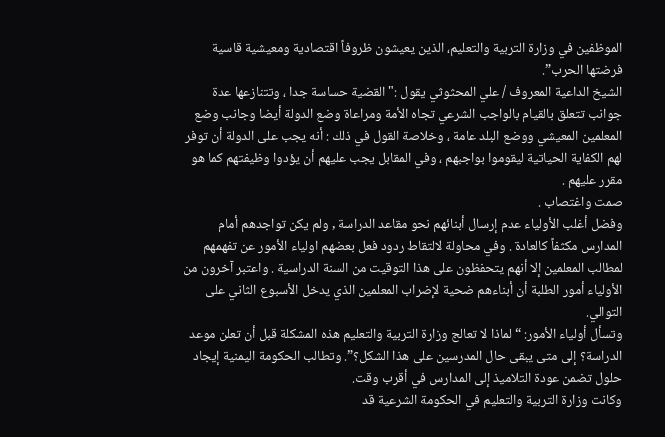الموظفين في وزارة التربية والتعليم، الذين يعيشون ظروفاً اقتصادية ومعيشية قاسية فرضتها الحرب”.
الشيخ الداعية المعروف / علي المحثوثي يقول :" القضية حساسة جدا ، وتتنازعها عدة جوانب تتعلق بالقيام بالواجب الشرعي تجاه الأمة ومراعاة وضع الدولة أيضا وجانب وضع المعلمين المعيشي ووضع البلد عامة ، وخلاصة القول في ذلك : أنه يجب على الدولة أن توفر لهم الكفاية الحياتية ليقوموا بواجبهم ، وفي المقابل يجب عليهم أن يؤدوا وظيفتهم كما هو مقرر عليهم .
صمت واغتصاب .
وفضل أغلب الأولياء عدم إرسال أبنائهم نحو مقاعد الدراسة , ولم يكن تواجدهم أمام المدارس مكثفاً كالعادة . وفي محاولة لالتقاط ردود فعل بعضهم اولياء الأمور عن تفهمهم لمطالب المعلمين إلا أنهم يتحفظون على هذا التوقيت من السنة الدراسية . واعتبر آخرون من الأولياء أمور الطلبة أن أبناءهم ضحية لإضراب المعلمين الذي يدخل الأسبوع الثاني على التوالي.
وتسأل أولياء الأمور: “لماذا لا تعالج وزارة التربية والتعليم هذه المشكلة قبل أن تعلن موعد الدراسة؟ إلى متى يبقى حال المدرسين على هذا الشكل؟”. وتطالب الحكومة اليمنية إيجاد حلول تضمن عودة التلاميذ إلى المدارس في أقرب وقت.
وكانت وزارة التربية والتعليم في الحكومة الشرعية قد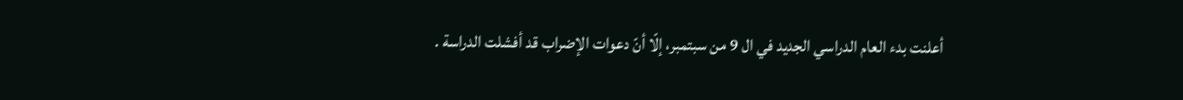أعلنت بدء العام الدراسي الجديد في ال 9 من سبتمبر، إلّا أنّ دعوات الإضراب قد أفشلت الدراسة .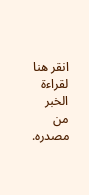انقر هنا لقراءة الخبر من مصدره.